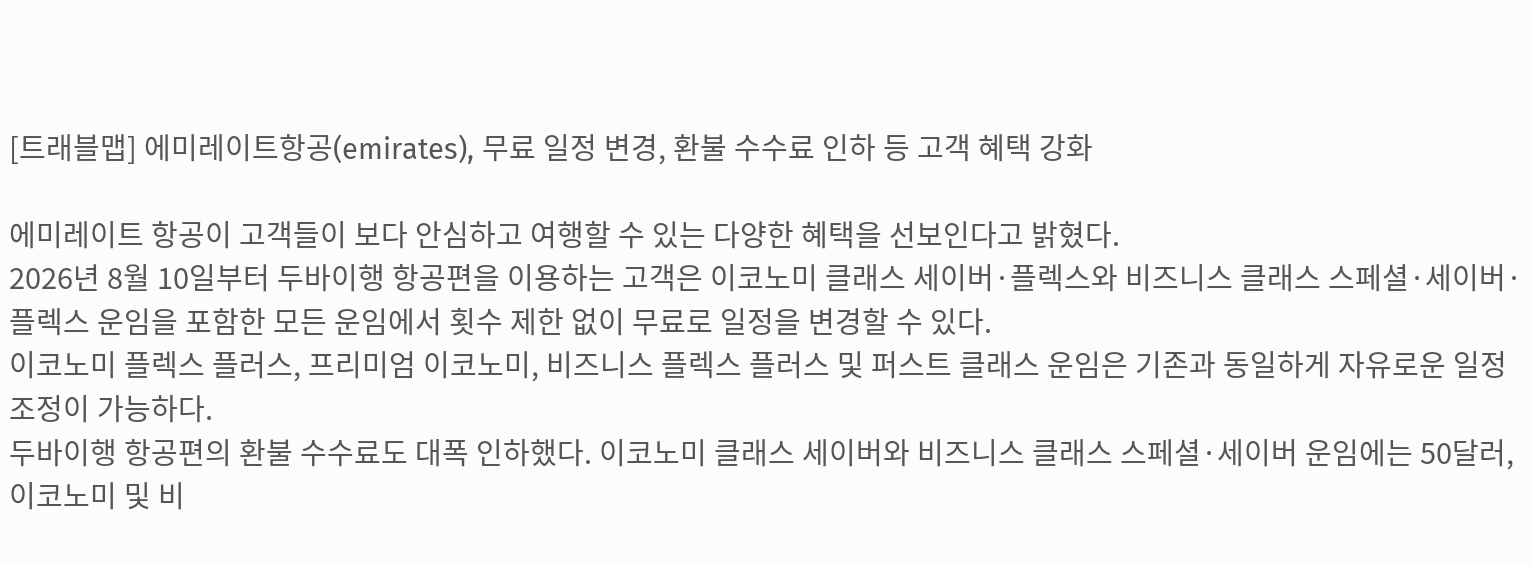[트래블맵] 에미레이트항공(emirates), 무료 일정 변경, 환불 수수료 인하 등 고객 혜택 강화

에미레이트 항공이 고객들이 보다 안심하고 여행할 수 있는 다양한 혜택을 선보인다고 밝혔다.
2026년 8월 10일부터 두바이행 항공편을 이용하는 고객은 이코노미 클래스 세이버·플렉스와 비즈니스 클래스 스페셜·세이버·플렉스 운임을 포함한 모든 운임에서 횟수 제한 없이 무료로 일정을 변경할 수 있다.
이코노미 플렉스 플러스, 프리미엄 이코노미, 비즈니스 플렉스 플러스 및 퍼스트 클래스 운임은 기존과 동일하게 자유로운 일정 조정이 가능하다.
두바이행 항공편의 환불 수수료도 대폭 인하했다. 이코노미 클래스 세이버와 비즈니스 클래스 스페셜·세이버 운임에는 50달러, 이코노미 및 비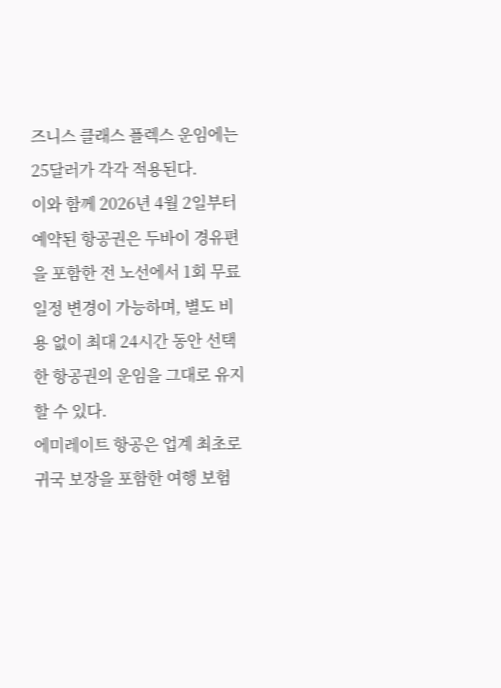즈니스 클래스 플렉스 운임에는 25달러가 각각 적용된다.
이와 함께 2026년 4월 2일부터 예약된 항공권은 두바이 경유편을 포함한 전 노선에서 1회 무료 일정 변경이 가능하며, 별도 비용 없이 최대 24시간 동안 선택한 항공권의 운임을 그대로 유지할 수 있다.
에미레이트 항공은 업계 최초로 귀국 보장을 포함한 여행 보험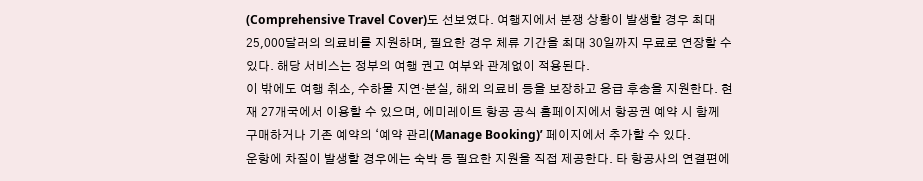(Comprehensive Travel Cover)도 선보였다. 여행지에서 분쟁 상황이 발생할 경우 최대 25,000달러의 의료비를 지원하며, 필요한 경우 체류 기간을 최대 30일까지 무료로 연장할 수 있다. 해당 서비스는 정부의 여행 권고 여부와 관계없이 적용된다.
이 밖에도 여행 취소, 수하물 지연·분실, 해외 의료비 등을 보장하고 응급 후송을 지원한다. 현재 27개국에서 이용할 수 있으며, 에미레이트 항공 공식 홈페이지에서 항공권 예약 시 함께 구매하거나 기존 예약의 ‘예약 관리(Manage Booking)’ 페이지에서 추가할 수 있다.
운항에 차질이 발생할 경우에는 숙박 등 필요한 지원을 직접 제공한다. 타 항공사의 연결편에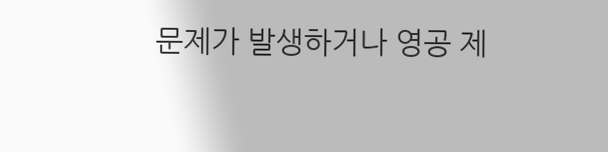문제가 발생하거나 영공 제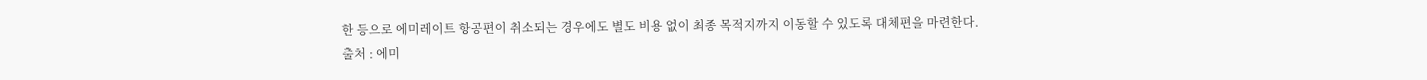한 등으로 에미레이트 항공편이 취소되는 경우에도 별도 비용 없이 최종 목적지까지 이동할 수 있도록 대체편을 마련한다.
출처 : 에미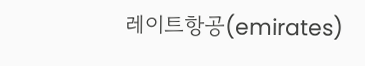레이트항공(emirates)